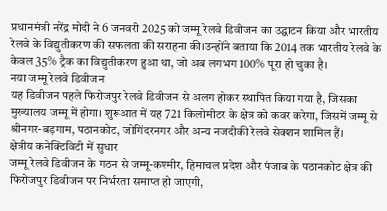प्रधानमंत्री नरेंद्र मोदी ने 6 जनवरी 2025 को जम्मू रेलवे डिवीजन का उद्घाटन किया और भारतीय रेलवे के विद्युतीकरण की सफलता की सराहना की।उन्होंने बताया कि 2014 तक भारतीय रेलवे के केवल 35% ट्रैक का विद्युतीकरण हुआ था, जो अब लगभग 100% पूरा हो चुका है।
नया जम्मू रेलवे डिवीजन
यह डिवीजन पहले फिरोजपुर रेलवे डिवीजन से अलग होकर स्थापित किया गया है, जिसका मुख्यालय जम्मू में होगा। शुरूआत में यह 721 किलोमीटर के क्षेत्र को कवर करेगा, जिसमें जम्मू से श्रीनगर-बड़गाम, पठानकोट, जोगिंदरनगर और अन्य नजदीकी रेलवे सेक्शन शामिल हैं।
क्षेत्रीय कनेक्टिविटी में सुधार
जम्मू रेलवे डिवीजन के गठन से जम्मू-कश्मीर, हिमाचल प्रदेश और पंजाब के पठानकोट क्षेत्र की फिरोजपुर डिवीजन पर निर्भरता समाप्त हो जाएगी,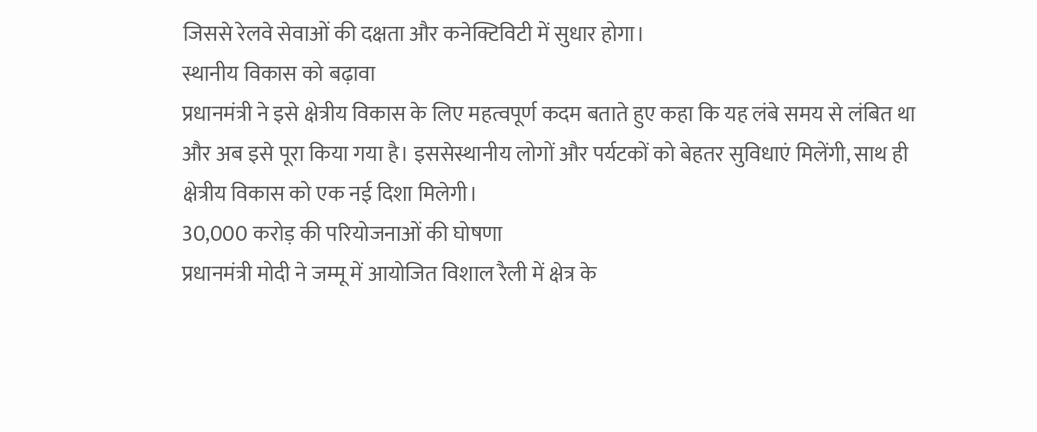जिससे रेलवे सेवाओं की दक्षता और कनेक्टिविटी में सुधार होगा।
स्थानीय विकास को बढ़ावा
प्रधानमंत्री ने इसे क्षेत्रीय विकास के लिए महत्वपूर्ण कदम बताते हुए कहा कि यह लंबे समय से लंबित था और अब इसे पूरा किया गया है। इससेस्थानीय लोगों और पर्यटकों को बेहतर सुविधाएं मिलेंगी, साथ ही क्षेत्रीय विकास को एक नई दिशा मिलेगी।
30,000 करोड़ की परियोजनाओं की घोषणा
प्रधानमंत्री मोदी ने जम्मू में आयोजित विशाल रैली में क्षेत्र के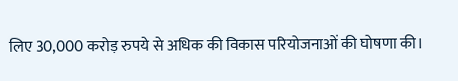लिए 30,000 करोड़ रुपये से अधिक की विकास परियोजनाओं की घोषणा की।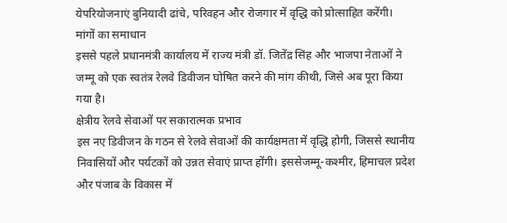येपरियोजनाएं बुनियादी ढांचे, परिवहन और रोजगार में वृद्धि को प्रोत्साहित करेंगी।
मांगों का समाधान
इससे पहले प्रधानमंत्री कार्यालय में राज्य मंत्री डॉ. जितेंद्र सिंह और भाजपा नेताओं ने जम्मू को एक स्वतंत्र रेलवे डिवीजन घोषित करने की मांग कीथी, जिसे अब पूरा किया गया है।
क्षेत्रीय रेलवे सेवाओं पर सकारात्मक प्रभाव
इस नए डिवीजन के गठन से रेलवे सेवाओं की कार्यक्षमता में वृद्धि होगी, जिससे स्थानीय निवासियों और पर्यटकों को उन्नत सेवाएं प्राप्त होंगी। इससेजम्मू-कश्मीर, हिमाचल प्रदेश और पंजाब के विकास में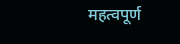महत्वपूर्ण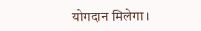योगदान मिलेगा।